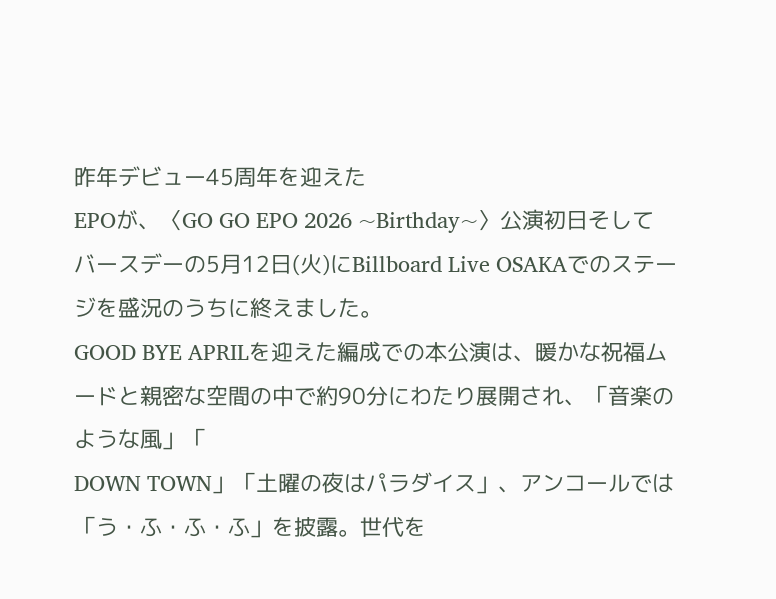昨年デビュー45周年を迎えた
EPOが、〈GO GO EPO 2026 ~Birthday~〉公演初日そしてバースデーの5月12日(火)にBillboard Live OSAKAでのステージを盛況のうちに終えました。
GOOD BYE APRILを迎えた編成での本公演は、暖かな祝福ムードと親密な空間の中で約90分にわたり展開され、「音楽のような風」「
DOWN TOWN」「土曜の夜はパラダイス」、アンコールでは「う・ふ・ふ・ふ」を披露。世代を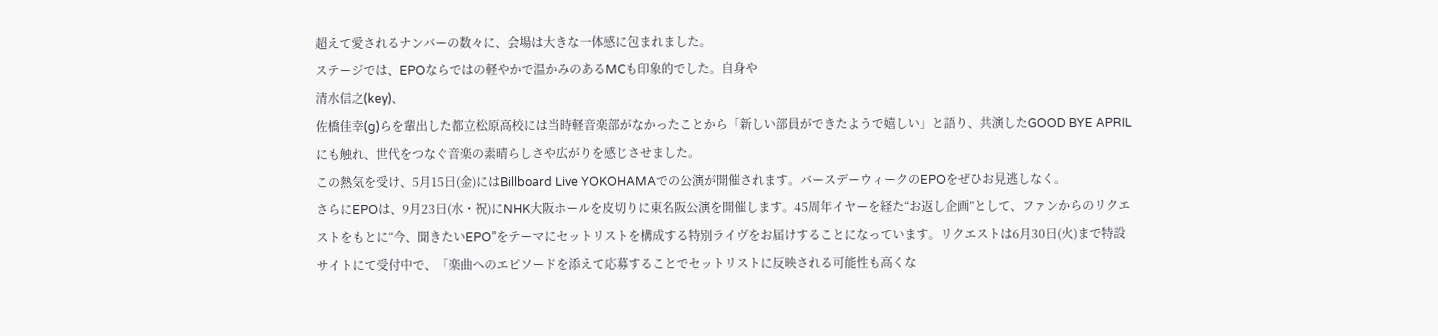超えて愛されるナンバーの数々に、会場は大きな一体感に包まれました。
ステージでは、EPOならではの軽やかで温かみのあるMCも印象的でした。自身や
清水信之(key)、
佐橋佳幸(g)らを輩出した都立松原高校には当時軽音楽部がなかったことから「新しい部員ができたようで嬉しい」と語り、共演したGOOD BYE APRILにも触れ、世代をつなぐ音楽の素晴らしさや広がりを感じさせました。
この熱気を受け、5月15日(金)にはBillboard Live YOKOHAMAでの公演が開催されます。バースデーウィークのEPOをぜひお見逃しなく。
さらにEPOは、9月23日(水・祝)にNHK大阪ホールを皮切りに東名阪公演を開催します。45周年イヤーを経た“お返し企画”として、ファンからのリクエストをもとに“今、聞きたいEPO”をテーマにセットリストを構成する特別ライヴをお届けすることになっています。リクエストは6月30日(火)まで特設サイトにて受付中で、「楽曲へのエピソードを添えて応募することでセットリストに反映される可能性も高くな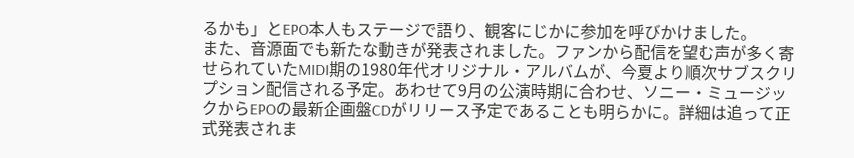るかも」とEPO本人もステージで語り、観客にじかに参加を呼びかけました。
また、音源面でも新たな動きが発表されました。ファンから配信を望む声が多く寄せられていたMIDI期の1980年代オリジナル・アルバムが、今夏より順次サブスクリプション配信される予定。あわせて9月の公演時期に合わせ、ソニー・ミュージックからEPOの最新企画盤CDがリリース予定であることも明らかに。詳細は追って正式発表されま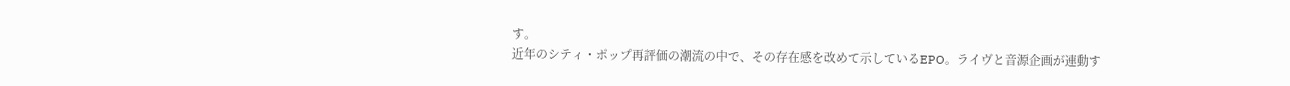す。
近年のシティ・ポップ再評価の潮流の中で、その存在感を改めて示しているEPO。ライヴと音源企画が連動す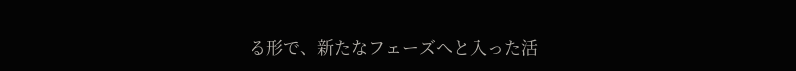る形で、新たなフェーズへと入った活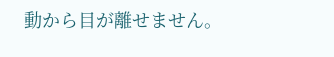動から目が離せません。